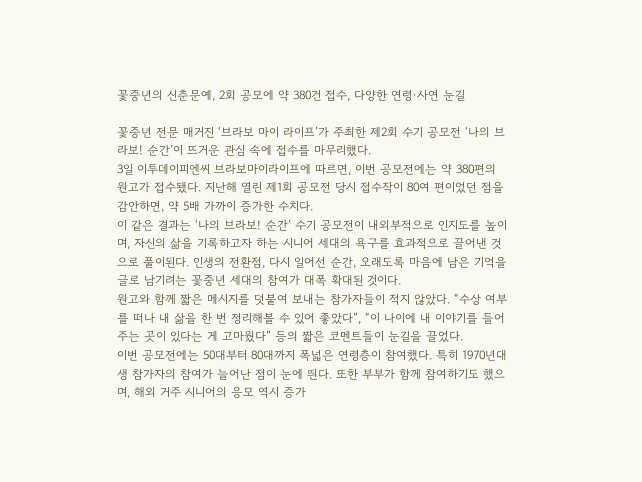꽃중년의 신춘문예, 2회 공모에 약 380건 접수, 다양한 연령·사연 눈길

꽃중년 전문 매거진 ‘브라보 마이 라이프’가 주최한 제2회 수기 공모전 ‘나의 브라보! 순간’이 뜨거운 관심 속에 접수를 마무리했다.
3일 이투데이피엔씨 브라보마이라이프에 따르면, 이번 공모전에는 약 380편의 원고가 접수됐다. 지난해 열린 제1회 공모전 당시 접수작이 80여 편이었던 점을 감안하면, 약 5배 가까이 증가한 수치다.
이 같은 결과는 ‘나의 브라보! 순간’ 수기 공모전이 내외부적으로 인지도를 높이며, 자신의 삶을 기록하고자 하는 시니어 세대의 욕구를 효과적으로 끌어낸 것으로 풀이된다. 인생의 전환점, 다시 일어선 순간, 오래도록 마음에 남은 기억을 글로 남기려는 꽃중년 세대의 참여가 대폭 확대된 것이다.
원고와 함께 짧은 메시지를 덧붙여 보내는 참가자들이 적지 않았다. “수상 여부를 떠나 내 삶을 한 번 정리해볼 수 있어 좋았다”, “이 나이에 내 이야기를 들어주는 곳이 있다는 게 고마웠다” 등의 짧은 코멘트들이 눈길을 끌었다.
이번 공모전에는 50대부터 80대까지 폭넓은 연령층이 참여했다. 특히 1970년대생 참가자의 참여가 늘어난 점이 눈에 띈다. 또한 부부가 함께 참여하기도 했으며, 해외 거주 시니어의 응모 역시 증가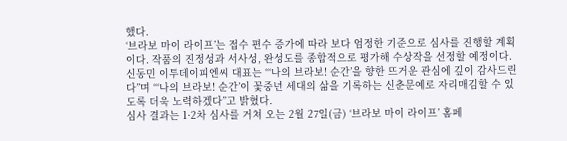했다.
‘브라보 마이 라이프’는 접수 편수 증가에 따라 보다 엄정한 기준으로 심사를 진행할 계획이다. 작품의 진정성과 서사성, 완성도를 종합적으로 평가해 수상작을 선정할 예정이다.
신동민 이투데이피엔씨 대표는 “‘나의 브라보! 순간’을 향한 뜨거운 관심에 깊이 감사드린다”며 “‘나의 브라보! 순간’이 꽃중년 세대의 삶을 기록하는 신춘문예로 자리매김할 수 있도록 더욱 노력하겠다”고 밝혔다.
심사 결과는 1·2차 심사를 거쳐 오는 2월 27일(금) ‘브라보 마이 라이프’ 홈페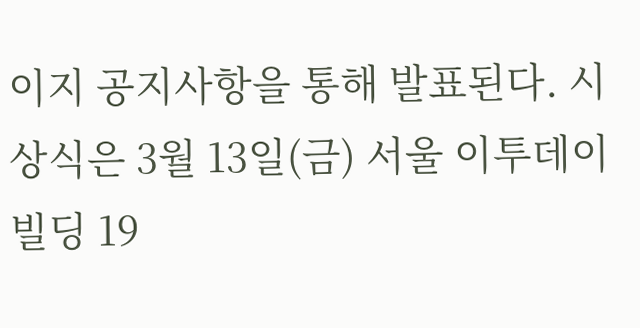이지 공지사항을 통해 발표된다. 시상식은 3월 13일(금) 서울 이투데이빌딩 19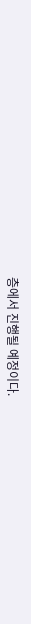층에서 진행될 예정이다.